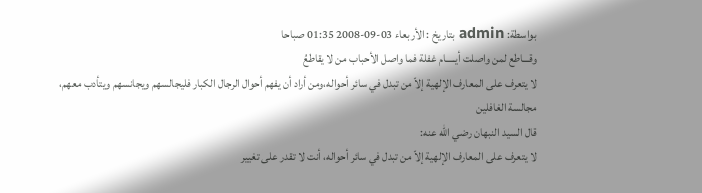بواسطة: admin بتاريخ : الأربعاء 03-09-2008 01:35 صباحا
وقـــاطع لمن واصلت أيـــــام غفلة فما واصل الأحباب من لا يقاطعُ
لا يتعرف على المعارف الإلهية إلاّ من تبدل في سائر أحواله،ومن أراد أن يفهم أحوال الرجال الكبار فليجالسهم ويجانسهم ويتأدب معهم،
مجالسة الغافلين
قال السيد النبهان رضي الله عنه:
لا يتعرف على المعارف الإلهية إلاّ من تبدل في سائر أحواله، أنت لا تقدر على تغيير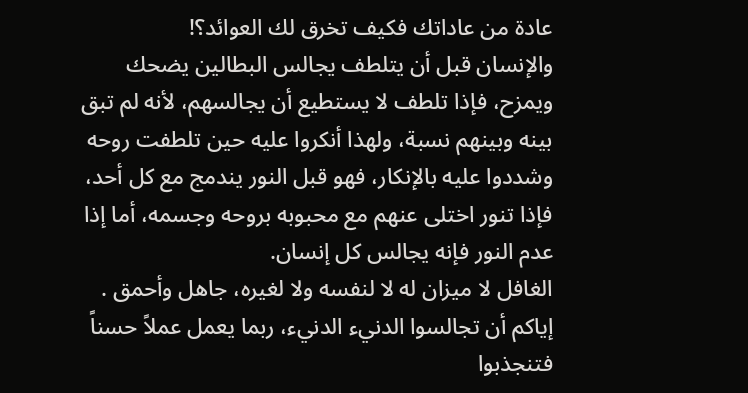عادة من عاداتك فكيف تخرق لك العوائد؟!
والإنسان قبل أن يتلطف يجالس البطالين يضحك ويمزح، فإذا تلطف لا يستطيع أن يجالسهم، لأنه لم تبق بينه وبينهم نسبة، ولهذا أنكروا عليه حين تلطفت روحه وشددوا عليه بالإنكار، فهو قبل النور يندمج مع كل أحد، فإذا تنور اختلى عنهم مع محبوبه بروحه وجسمه، أما إذا عدم النور فإنه يجالس كل إنسان.
الغافل لا ميزان له لا لنفسه ولا لغيره، جاهل وأحمق .
إياكم أن تجالسوا الدنيء الدنيء، ربما يعمل عملاً حسناً فتنجذبوا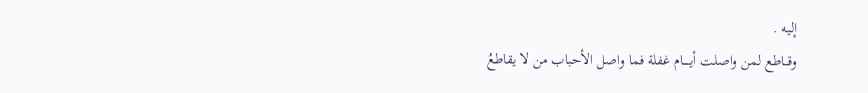إليه .
وقـــاطع لمن واصلت أيـــــام غفلة فما واصل الأحباب من لا يقاطعُ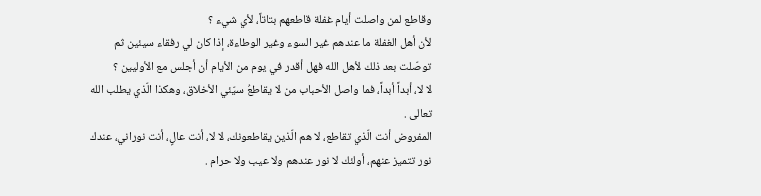وقاطع لمن واصلت أيام غفلة قاطعهم بتاتاً، لأي شيء ؟
لأن أهل الغفلة ما عندهم غير السوء وغير الوطاءة، إذا كان لي رفقاء سيئين ثم توصّلت بعد ذلك لأهل الله فهل أقدر في يوم من الأيام أن أجلس مع الأوليين ؟
لا لا، أبداً أبداً، فما واصل الأحباب من لا يقاطعُ سيّئي الأخلاق، وهكذا الّذي يطلب الله تعالى .
المفروض أنت الّذي تقاطع، لا هم الّذين يقاطعونك، لا لا، أنت عالٍ، أنت نوراني، عندك نور تتميز عنهم، أولئك لا نور عندهم ولا عيب ولا حرام .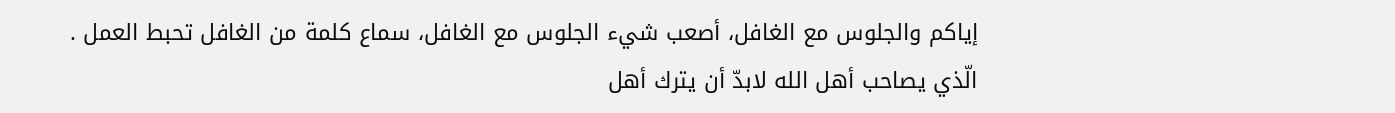إياكم والجلوس مع الغافل، أصعب شيء الجلوس مع الغافل، سماع كلمة من الغافل تحبط العمل .
الّذي يصاحب أهل الله لابدّ أن يترك أهل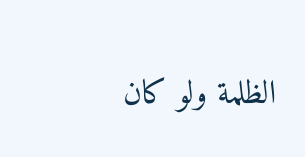الظلمة ولو كان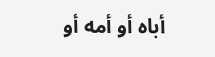أباه أو أمه أو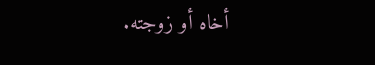أخاه أو زوجته.